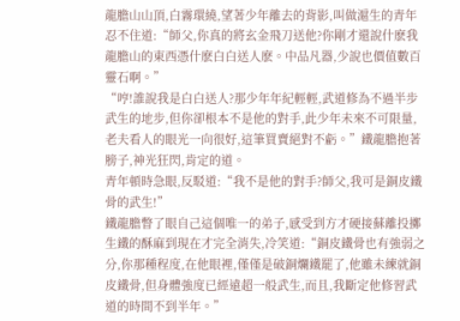龍膽山山頂,白霧環繞,望著少年離去的背影,叫做滬生的青年忍不住道:“師父,你真的將玄金飛刀送他?你剛才還說什麽我龍膽山的東西憑什麽白白送人麽。中品凡器,少說也價值數百靈石啊。”
“哼!誰說我是白白送人?那少年年紀輕輕,武道修為不過半步武生的地步,但你卻根本不是他的對手,此少年未來不可限量,老夫看人的眼光一向很好,這筆買賣絕對不虧。”鐵龍膽抱著膀子,神光狂閃,肯定的道。
青年頓時急眼,反駁道:“我不是他的對手?師父,我可是銅皮鐵骨的武生!”
鐵龍膽瞥了眼自己這個唯一的弟子,感受到方才硬接蘇離投擲生鐵的酥麻到現在才完全消失,冷笑道:“銅皮鐵骨也有強弱之分,你那種程度,在他眼裡,僅僅是破銅爛鐵罷了,他雖未練就銅皮鐵骨,但身體強度已經遠超一般武生,而且,我斷定他修習武道的時間不到半年。”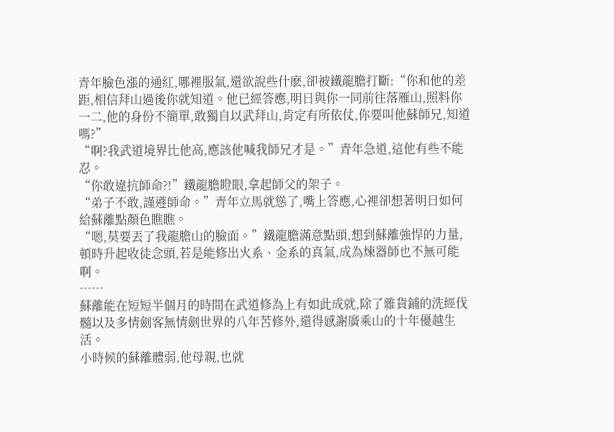青年臉色漲的通紅,哪裡服氣,還欲說些什麽,卻被鐵龍膽打斷:“你和他的差距,相信拜山過後你就知道。他已經答應,明日與你一同前往落雁山,照料你一二,他的身份不簡單,敢獨自以武拜山,肯定有所依仗,你要叫他蘇師兄,知道嗎?”
“啊?我武道境界比他高,應該他喊我師兄才是。”青年急道,這他有些不能忍。
“你敢違抗師命?!”鐵龍膽瞪眼,拿起師父的架子。
“弟子不敢,謹遵師命。”青年立馬就慫了,嘴上答應,心裡卻想著明日如何給蘇離點顏色瞧瞧。
“嗯,莫要丟了我龍膽山的臉面。”鐵龍膽滿意點頭,想到蘇離強悍的力量,頓時升起收徒念頭,若是能修出火系、金系的真氣,成為煉器師也不無可能啊。
……
蘇離能在短短半個月的時間在武道修為上有如此成就,除了雜貨鋪的洗經伐髓以及多情劍客無情劍世界的八年苦修外,還得感謝廣乘山的十年優越生活。
小時候的蘇離體弱,他母親,也就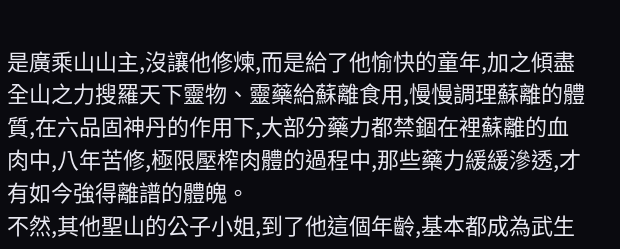是廣乘山山主,沒讓他修煉,而是給了他愉快的童年,加之傾盡全山之力搜羅天下靈物、靈藥給蘇離食用,慢慢調理蘇離的體質,在六品固神丹的作用下,大部分藥力都禁錮在裡蘇離的血肉中,八年苦修,極限壓榨肉體的過程中,那些藥力緩緩滲透,才有如今強得離譜的體魄。
不然,其他聖山的公子小姐,到了他這個年齡,基本都成為武生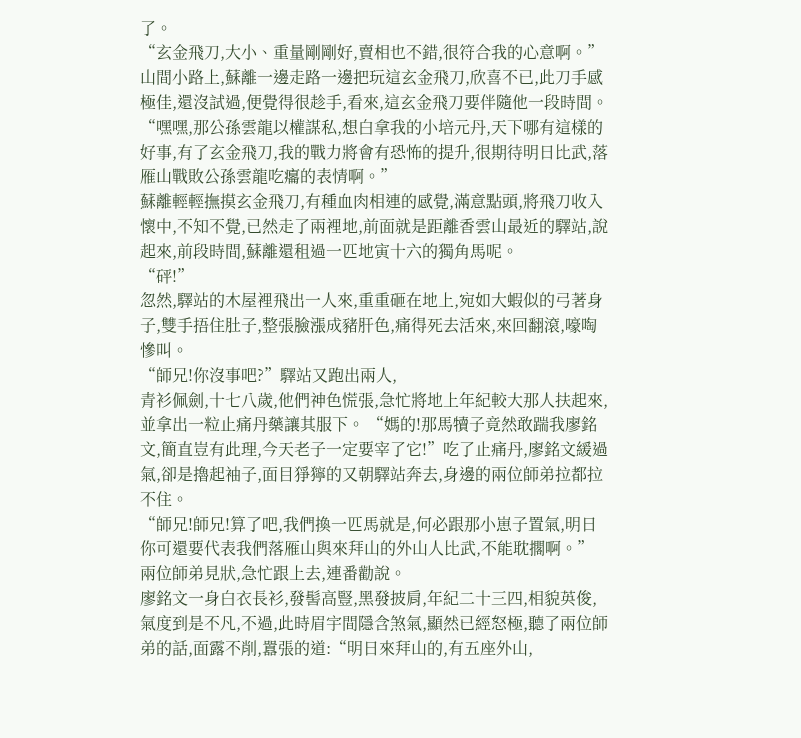了。
“玄金飛刀,大小、重量剛剛好,賣相也不錯,很符合我的心意啊。”山間小路上,蘇離一邊走路一邊把玩這玄金飛刀,欣喜不已,此刀手感極佳,還沒試過,便覺得很趁手,看來,這玄金飛刀要伴隨他一段時間。
“嘿嘿,那公孫雲龍以權謀私,想白拿我的小培元丹,天下哪有這樣的好事,有了玄金飛刀,我的戰力將會有恐怖的提升,很期待明日比武,落雁山戰敗公孫雲龍吃癟的表情啊。”
蘇離輕輕撫摸玄金飛刀,有種血肉相連的感覺,滿意點頭,將飛刀收入懷中,不知不覺,已然走了兩裡地,前面就是距離香雲山最近的驛站,說起來,前段時間,蘇離還租過一匹地寅十六的獨角馬呢。
“砰!”
忽然,驛站的木屋裡飛出一人來,重重砸在地上,宛如大蝦似的弓著身子,雙手捂住肚子,整張臉漲成豬肝色,痛得死去活來,來回翻滾,嚎啕慘叫。
“師兄!你沒事吧?”驛站又跑出兩人,
青衫佩劍,十七八歲,他們神色慌張,急忙將地上年紀較大那人扶起來,並拿出一粒止痛丹藥讓其服下。 “媽的!那馬犢子竟然敢踹我廖銘文,簡直豈有此理,今天老子一定要宰了它!”吃了止痛丹,廖銘文緩過氣,卻是擼起袖子,面目猙獰的又朝驛站奔去,身邊的兩位師弟拉都拉不住。
“師兄!師兄!算了吧,我們換一匹馬就是,何必跟那小崽子置氣,明日你可還要代表我們落雁山與來拜山的外山人比武,不能耽擱啊。”兩位師弟見狀,急忙跟上去,連番勸說。
廖銘文一身白衣長衫,發髻高豎,黑發披肩,年紀二十三四,相貌英俊,氣度到是不凡,不過,此時眉宇間隱含煞氣,顯然已經怒極,聽了兩位師弟的話,面露不削,囂張的道:“明日來拜山的,有五座外山,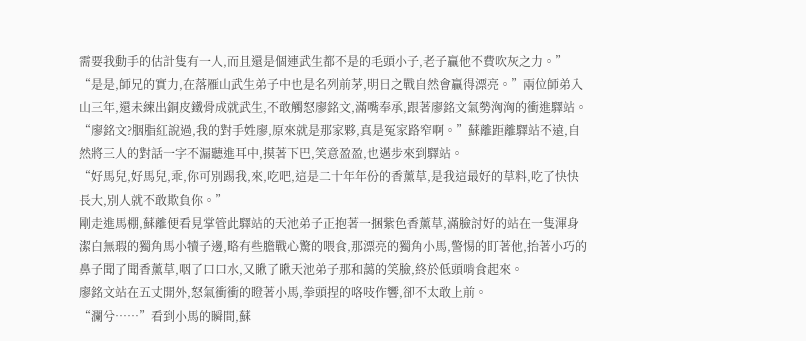需要我動手的估計隻有一人,而且還是個連武生都不是的毛頭小子,老子贏他不費吹灰之力。”
“是是,師兄的實力,在落雁山武生弟子中也是名列前茅,明日之戰自然會贏得漂亮。”兩位師弟入山三年,還未練出銅皮鐵骨成就武生,不敢觸怒廖銘文,滿嘴奉承,跟著廖銘文氣勢洶洶的衝進驛站。
“廖銘文?胭脂紅說過,我的對手姓廖,原來就是那家夥,真是冤家路窄啊。”蘇離距離驛站不遠,自然將三人的對話一字不漏聽進耳中,摸著下巴,笑意盈盈,也邁步來到驛站。
“好馬兒,好馬兒,乖,你可別踢我,來,吃吧,這是二十年年份的香薰草,是我這最好的草料,吃了快快長大,別人就不敢欺負你。”
剛走進馬棚,蘇離便看見掌管此驛站的天池弟子正抱著一捆紫色香薰草,滿臉討好的站在一隻渾身潔白無瑕的獨角馬小犢子邊,略有些膽戰心驚的喂食,那漂亮的獨角小馬,警惕的盯著他,抬著小巧的鼻子聞了聞香薰草,咽了口口水,又瞅了瞅天池弟子那和藹的笑臉,終於低頭啃食起來。
廖銘文站在五丈開外,怒氣衝衝的瞪著小馬,拳頭捏的咯吱作響,卻不太敢上前。
“瀾兮……”看到小馬的瞬間,蘇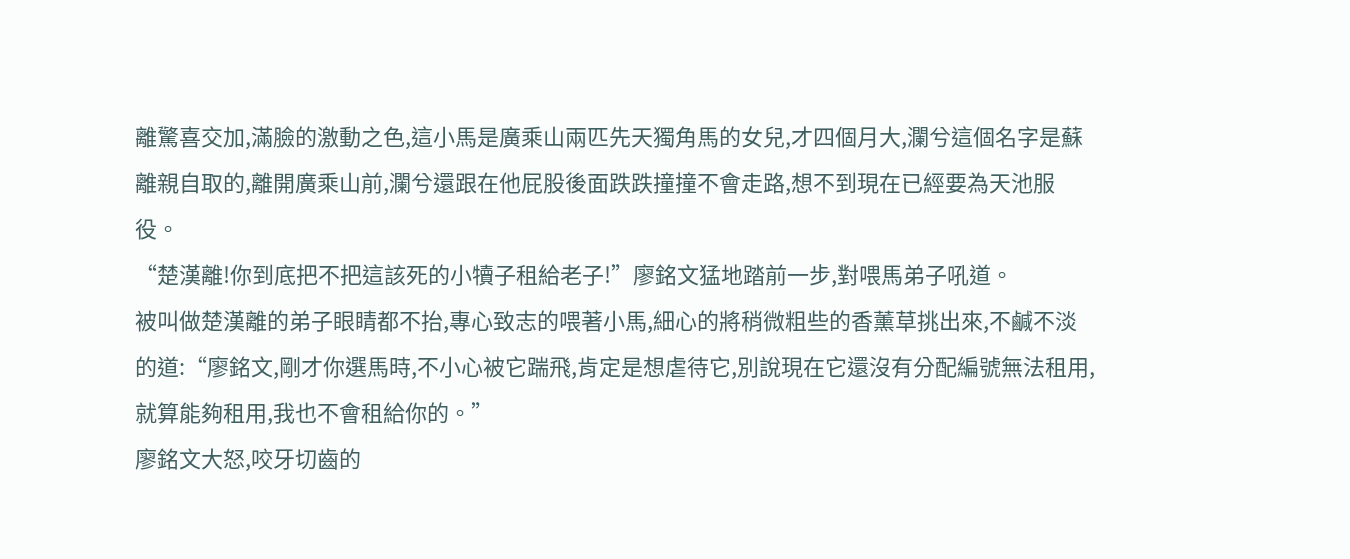離驚喜交加,滿臉的激動之色,這小馬是廣乘山兩匹先天獨角馬的女兒,才四個月大,瀾兮這個名字是蘇離親自取的,離開廣乘山前,瀾兮還跟在他屁股後面跌跌撞撞不會走路,想不到現在已經要為天池服役。
“楚漢離!你到底把不把這該死的小犢子租給老子!”廖銘文猛地踏前一步,對喂馬弟子吼道。
被叫做楚漢離的弟子眼睛都不抬,專心致志的喂著小馬,細心的將稍微粗些的香薰草挑出來,不鹹不淡的道:“廖銘文,剛才你選馬時,不小心被它踹飛,肯定是想虐待它,別說現在它還沒有分配編號無法租用,就算能夠租用,我也不會租給你的。”
廖銘文大怒,咬牙切齒的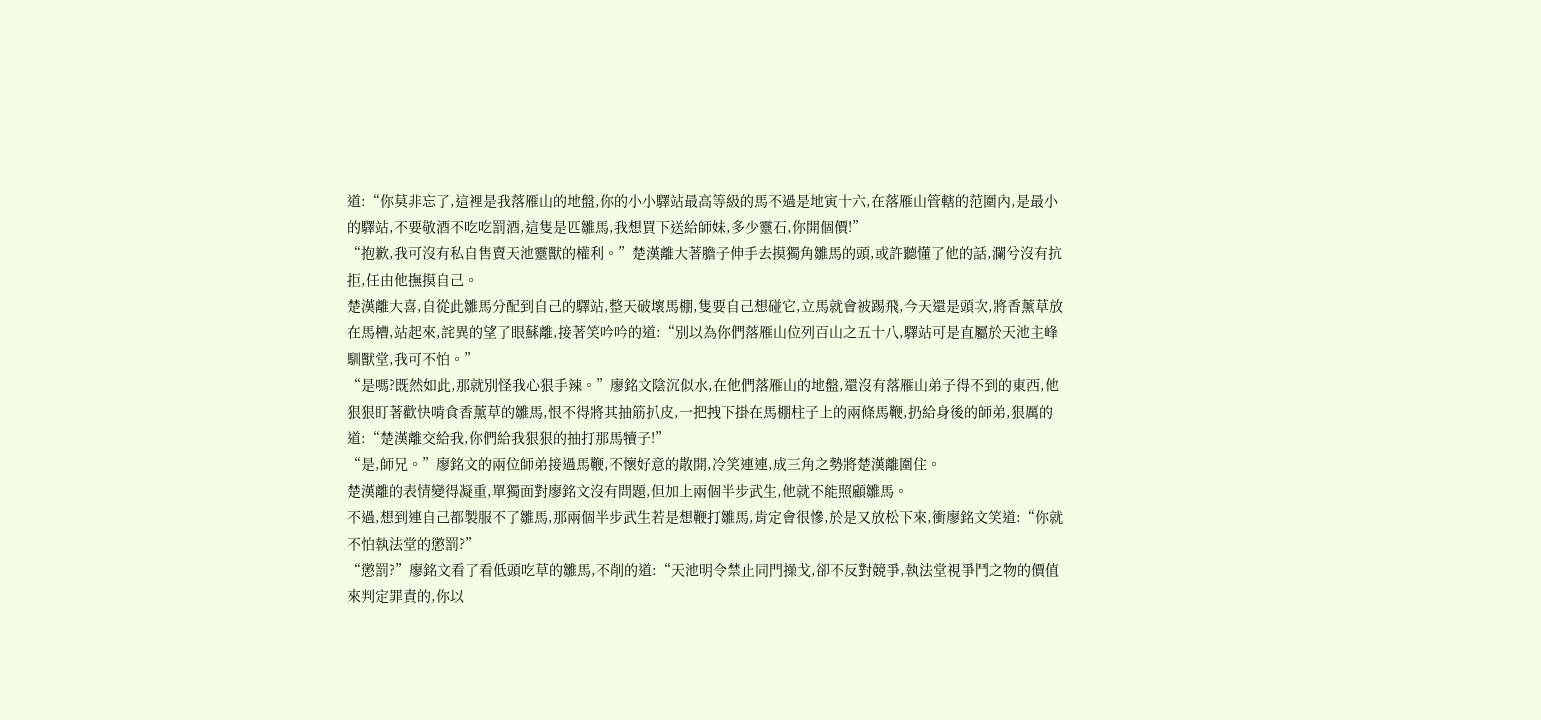道:“你莫非忘了,這裡是我落雁山的地盤,你的小小驛站最高等級的馬不過是地寅十六,在落雁山管轄的范圍內,是最小的驛站,不要敬酒不吃吃罰酒,這隻是匹雛馬,我想買下送給師妹,多少靈石,你開個價!”
“抱歉,我可沒有私自售賣天池靈獸的權利。”楚漢離大著膽子伸手去摸獨角雛馬的頭,或許聽懂了他的話,瀾兮沒有抗拒,任由他撫摸自己。
楚漢離大喜,自從此雛馬分配到自己的驛站,整天破壞馬棚,隻要自己想碰它,立馬就會被踢飛,今天還是頭次,將香薰草放在馬槽,站起來,詫異的望了眼蘇離,接著笑吟吟的道:“別以為你們落雁山位列百山之五十八,驛站可是直屬於天池主峰馴獸堂,我可不怕。”
“是嗎?既然如此,那就別怪我心狠手辣。”廖銘文陰沉似水,在他們落雁山的地盤,還沒有落雁山弟子得不到的東西,他狠狠盯著歡快啃食香薰草的雛馬,恨不得將其抽筋扒皮,一把拽下掛在馬棚柱子上的兩條馬鞭,扔給身後的師弟,狠厲的道:“楚漢離交給我,你們給我狠狠的抽打那馬犢子!”
“是,師兄。”廖銘文的兩位師弟接過馬鞭,不懷好意的散開,冷笑連連,成三角之勢將楚漢離圍住。
楚漢離的表情變得凝重,單獨面對廖銘文沒有問題,但加上兩個半步武生,他就不能照顧雛馬。
不過,想到連自己都製服不了雛馬,那兩個半步武生若是想鞭打雛馬,肯定會很慘,於是又放松下來,衝廖銘文笑道:“你就不怕執法堂的懲罰?”
“懲罰?”廖銘文看了看低頭吃草的雛馬,不削的道:“天池明令禁止同門操戈,卻不反對競爭,執法堂視爭鬥之物的價值來判定罪責的,你以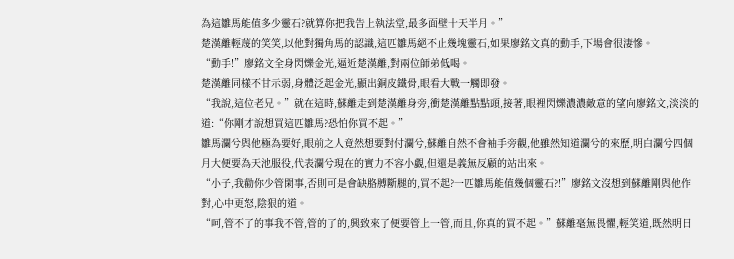為這雛馬能值多少靈石?就算你把我告上執法堂,最多面壁十天半月。”
楚漢離輕蔑的笑笑,以他對獨角馬的認識,這匹雛馬絕不止幾塊靈石,如果廖銘文真的動手,下場會很淒慘。
“動手!”廖銘文全身閃爍金光,逼近楚漢離,對兩位師弟低喝。
楚漢離同樣不甘示弱,身體泛起金光,顯出銅皮鐵骨,眼看大戰一觸即發。
“我說,這位老兄。”就在這時,蘇離走到楚漢離身旁,衝楚漢離點點頭,接著,眼裡閃爍濃濃敵意的望向廖銘文,淡淡的道:“你剛才說想買這匹雛馬?恐怕你買不起。”
雛馬瀾兮與他極為要好,眼前之人竟然想要對付瀾兮,蘇離自然不會袖手旁觀,他雖然知道瀾兮的來歷,明白瀾兮四個月大便要為天池服役,代表瀾兮現在的實力不容小覷,但還是義無反顧的站出來。
“小子,我勸你少管閑事,否則可是會缺胳膊斷腿的,買不起?一匹雛馬能值幾個靈石?!”廖銘文沒想到蘇離剛與他作對,心中更怒,陰狠的道。
“呵,管不了的事我不管,管的了的,興致來了便要管上一管,而且,你真的買不起。”蘇離毫無畏懼,輕笑道,既然明日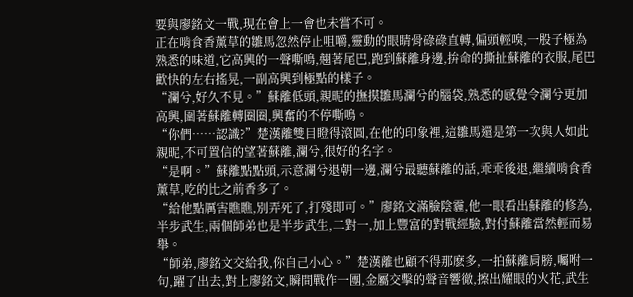要與廖銘文一戰,現在會上一會也未嘗不可。
正在啃食香薰草的雛馬忽然停止咀嚼,靈動的眼睛骨碌碌直轉,偏頭輕嗅,一股子極為熟悉的味道,它高興的一聲嘶鳴,翹著尾巴,跑到蘇離身邊,拚命的撕扯蘇離的衣服,尾巴歡快的左右搖晃,一副高興到極點的樣子。
“瀾兮,好久不見。”蘇離低頭,親昵的撫摸雛馬瀾兮的腦袋,熟悉的感覺令瀾兮更加高興,圍著蘇離轉圈圈,興奮的不停嘶鳴。
“你們……認識?”楚漢離雙目瞪得滾圓,在他的印象裡,這雛馬還是第一次與人如此親昵,不可置信的望著蘇離,瀾兮,很好的名字。
“是啊。”蘇離點點頭,示意瀾兮退朝一邊,瀾兮最聽蘇離的話,乖乖後退,繼續啃食香薰草,吃的比之前香多了。
“給他點厲害瞧瞧,別弄死了,打殘即可。”廖銘文滿臉陰霾,他一眼看出蘇離的修為,半步武生,兩個師弟也是半步武生,二對一,加上豐富的對戰經驗,對付蘇離當然輕而易舉。
“師弟,廖銘文交給我,你自己小心。”楚漢離也顧不得那麽多,一拍蘇離肩膀,囑咐一句,躍了出去,對上廖銘文,瞬間戰作一團,金屬交擊的聲音響徹,擦出耀眼的火花,武生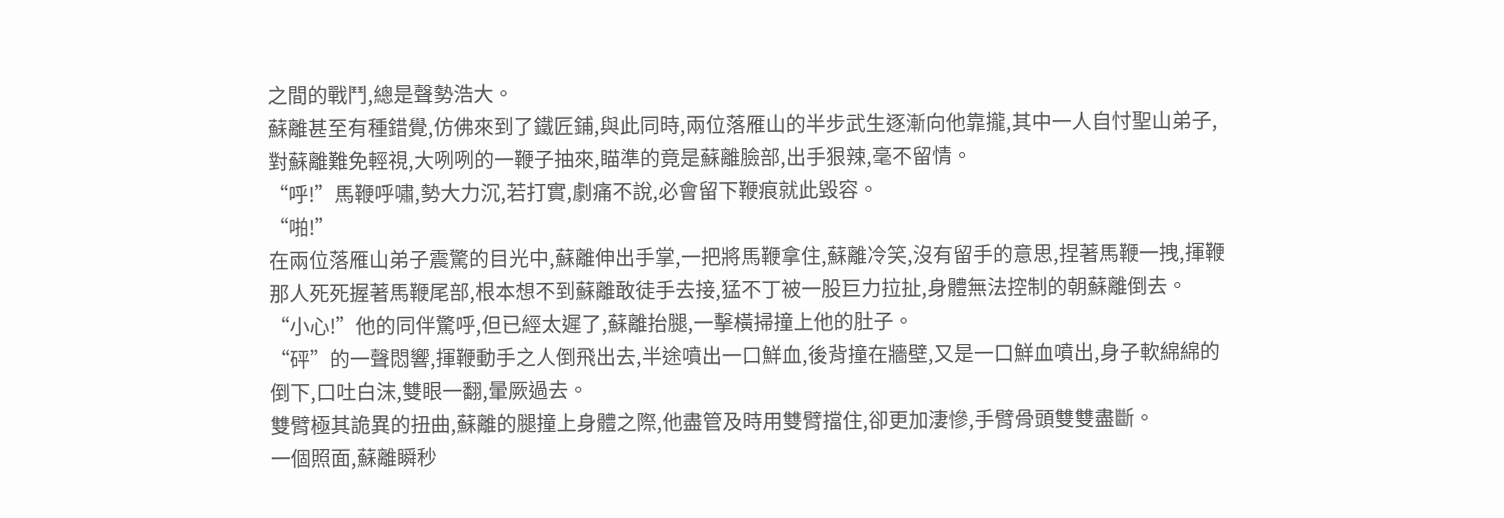之間的戰鬥,總是聲勢浩大。
蘇離甚至有種錯覺,仿佛來到了鐵匠鋪,與此同時,兩位落雁山的半步武生逐漸向他靠攏,其中一人自忖聖山弟子,對蘇離難免輕視,大咧咧的一鞭子抽來,瞄準的竟是蘇離臉部,出手狠辣,毫不留情。
“呼!”馬鞭呼嘯,勢大力沉,若打實,劇痛不說,必會留下鞭痕就此毀容。
“啪!”
在兩位落雁山弟子震驚的目光中,蘇離伸出手掌,一把將馬鞭拿住,蘇離冷笑,沒有留手的意思,捏著馬鞭一拽,揮鞭那人死死握著馬鞭尾部,根本想不到蘇離敢徒手去接,猛不丁被一股巨力拉扯,身體無法控制的朝蘇離倒去。
“小心!”他的同伴驚呼,但已經太遲了,蘇離抬腿,一擊橫掃撞上他的肚子。
“砰”的一聲悶響,揮鞭動手之人倒飛出去,半途噴出一口鮮血,後背撞在牆壁,又是一口鮮血噴出,身子軟綿綿的倒下,口吐白沫,雙眼一翻,暈厥過去。
雙臂極其詭異的扭曲,蘇離的腿撞上身體之際,他盡管及時用雙臂擋住,卻更加淒慘,手臂骨頭雙雙盡斷。
一個照面,蘇離瞬秒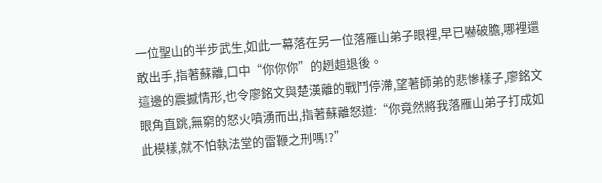一位聖山的半步武生,如此一幕落在另一位落雁山弟子眼裡,早已嚇破膽,哪裡還敢出手,指著蘇離,口中“你你你”的趔趄退後。
這邊的震撼情形,也令廖銘文與楚漢離的戰鬥停滯,望著師弟的悲慘樣子,廖銘文眼角直跳,無窮的怒火噴湧而出,指著蘇離怒道:“你竟然將我落雁山弟子打成如此模樣,就不怕執法堂的雷鞭之刑嗎!?”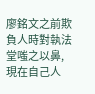廖銘文之前欺負人時對執法堂嗤之以鼻,現在自己人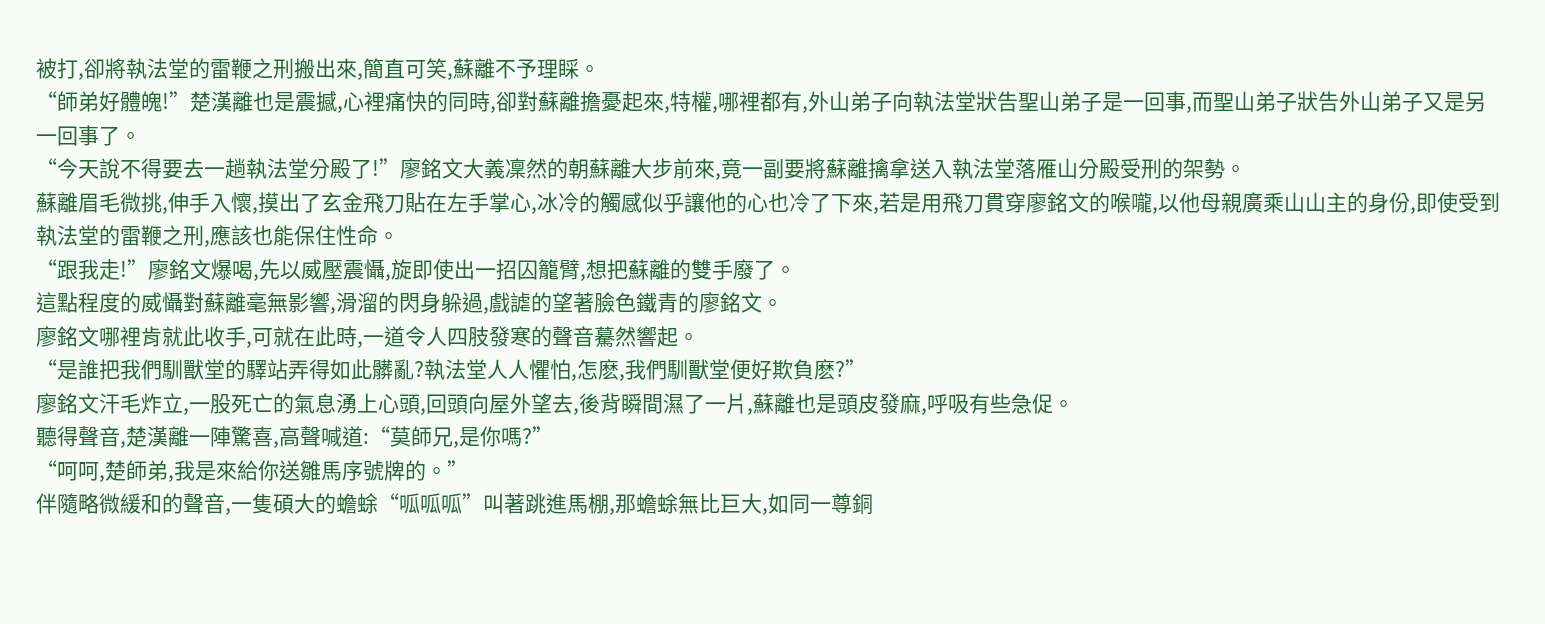被打,卻將執法堂的雷鞭之刑搬出來,簡直可笑,蘇離不予理睬。
“師弟好體魄!”楚漢離也是震撼,心裡痛快的同時,卻對蘇離擔憂起來,特權,哪裡都有,外山弟子向執法堂狀告聖山弟子是一回事,而聖山弟子狀告外山弟子又是另一回事了。
“今天說不得要去一趟執法堂分殿了!”廖銘文大義凜然的朝蘇離大步前來,竟一副要將蘇離擒拿送入執法堂落雁山分殿受刑的架勢。
蘇離眉毛微挑,伸手入懷,摸出了玄金飛刀貼在左手掌心,冰冷的觸感似乎讓他的心也冷了下來,若是用飛刀貫穿廖銘文的喉嚨,以他母親廣乘山山主的身份,即使受到執法堂的雷鞭之刑,應該也能保住性命。
“跟我走!”廖銘文爆喝,先以威壓震懾,旋即使出一招囚籠臂,想把蘇離的雙手廢了。
這點程度的威懾對蘇離毫無影響,滑溜的閃身躲過,戲謔的望著臉色鐵青的廖銘文。
廖銘文哪裡肯就此收手,可就在此時,一道令人四肢發寒的聲音驀然響起。
“是誰把我們馴獸堂的驛站弄得如此髒亂?執法堂人人懼怕,怎麽,我們馴獸堂便好欺負麽?”
廖銘文汗毛炸立,一股死亡的氣息湧上心頭,回頭向屋外望去,後背瞬間濕了一片,蘇離也是頭皮發麻,呼吸有些急促。
聽得聲音,楚漢離一陣驚喜,高聲喊道:“莫師兄,是你嗎?”
“呵呵,楚師弟,我是來給你送雛馬序號牌的。”
伴隨略微緩和的聲音,一隻碩大的蟾蜍“呱呱呱”叫著跳進馬棚,那蟾蜍無比巨大,如同一尊銅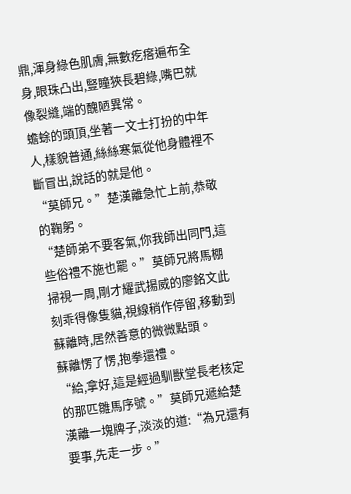鼎,渾身綠色肌膚,無數疙瘩遍布全身,眼珠凸出,豎瞳狹長碧綠,嘴巴就像裂縫,端的醜陋異常。
蟾蜍的頭頂,坐著一文士打扮的中年人,樣貌普通,絲絲寒氣從他身體裡不斷冒出,說話的就是他。
“莫師兄。”楚漢離急忙上前,恭敬的鞠躬。
“楚師弟不要客氣,你我師出同門,這些俗禮不施也罷。”莫師兄將馬棚掃視一周,剛才耀武揚威的廖銘文此刻乖得像隻貓,視線稍作停留,移動到蘇離時,居然善意的微微點頭。
蘇離愣了愣,抱拳還禮。
“給,拿好,這是經過馴獸堂長老核定的那匹雛馬序號。”莫師兄遞給楚漢離一塊牌子,淡淡的道:“為兄還有要事,先走一步。”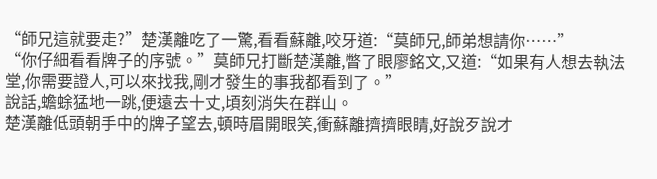“師兄這就要走?”楚漢離吃了一驚,看看蘇離,咬牙道:“莫師兄,師弟想請你……”
“你仔細看看牌子的序號。”莫師兄打斷楚漢離,瞥了眼廖銘文,又道:“如果有人想去執法堂,你需要證人,可以來找我,剛才發生的事我都看到了。”
說話,蟾蜍猛地一跳,便遠去十丈,頃刻消失在群山。
楚漢離低頭朝手中的牌子望去,頓時眉開眼笑,衝蘇離擠擠眼睛,好說歹說才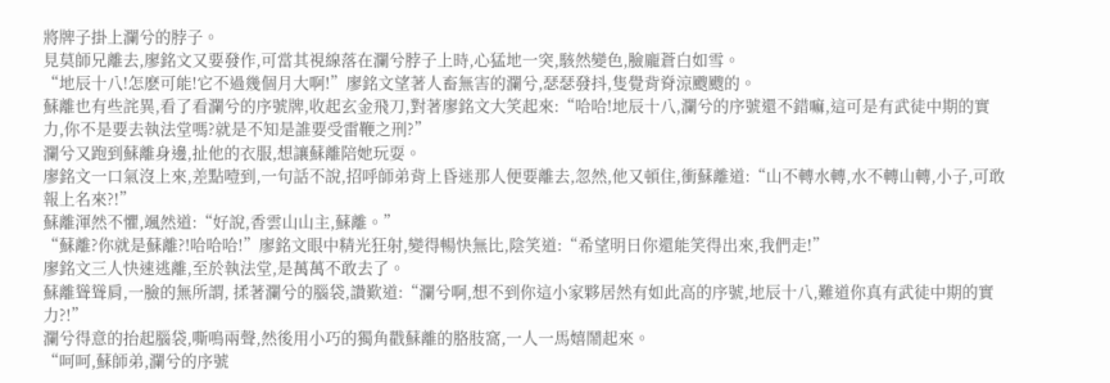將牌子掛上瀾兮的脖子。
見莫師兄離去,廖銘文又要發作,可當其視線落在瀾兮脖子上時,心猛地一突,駭然變色,臉龐蒼白如雪。
“地辰十八!怎麽可能!它不過幾個月大啊!”廖銘文望著人畜無害的瀾兮,瑟瑟發抖,隻覺背脊涼颼颼的。
蘇離也有些詫異,看了看瀾兮的序號牌,收起玄金飛刀,對著廖銘文大笑起來:“哈哈!地辰十八,瀾兮的序號還不錯嘛,這可是有武徒中期的實力,你不是要去執法堂嗎?就是不知是誰要受雷鞭之刑?”
瀾兮又跑到蘇離身邊,扯他的衣服,想讓蘇離陪她玩耍。
廖銘文一口氣沒上來,差點噎到,一句話不說,招呼師弟背上昏迷那人便要離去,忽然,他又頓住,衝蘇離道:“山不轉水轉,水不轉山轉,小子,可敢報上名來?!”
蘇離渾然不懼,颯然道:“好說,香雲山山主,蘇離。”
“蘇離?你就是蘇離?!哈哈哈!”廖銘文眼中精光狂射,變得暢快無比,陰笑道:“希望明日你還能笑得出來,我們走!”
廖銘文三人快速逃離,至於執法堂,是萬萬不敢去了。
蘇離聳聳肩,一臉的無所謂, 揉著瀾兮的腦袋,讚歎道:“瀾兮啊,想不到你這小家夥居然有如此高的序號,地辰十八,難道你真有武徒中期的實力?!”
瀾兮得意的抬起腦袋,嘶鳴兩聲,然後用小巧的獨角戳蘇離的胳肢窩,一人一馬嬉鬧起來。
“呵呵,蘇師弟,瀾兮的序號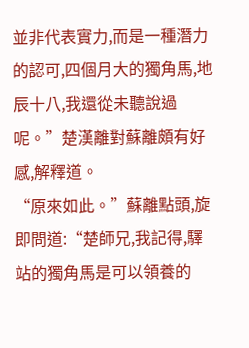並非代表實力,而是一種潛力的認可,四個月大的獨角馬,地辰十八,我還從未聽說過呢。”楚漢離對蘇離頗有好感,解釋道。
“原來如此。”蘇離點頭,旋即問道:“楚師兄,我記得,驛站的獨角馬是可以領養的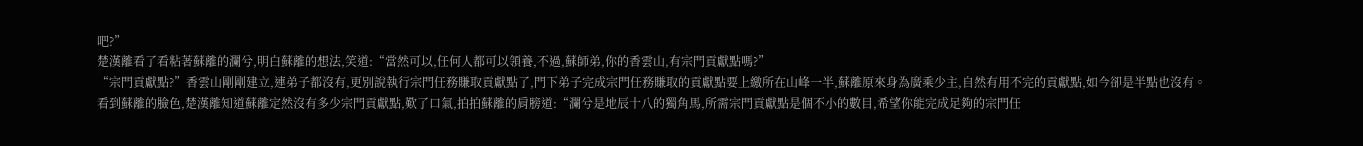吧?”
楚漢離看了看粘著蘇離的瀾兮,明白蘇離的想法,笑道:“當然可以,任何人都可以領養,不過,蘇師弟,你的香雲山,有宗門貢獻點嗎?”
“宗門貢獻點?”香雲山剛剛建立,連弟子都沒有,更別說執行宗門任務賺取貢獻點了,門下弟子完成宗門任務賺取的貢獻點要上繳所在山峰一半,蘇離原來身為廣乘少主,自然有用不完的貢獻點,如今卻是半點也沒有。
看到蘇離的臉色,楚漢離知道蘇離定然沒有多少宗門貢獻點,歎了口氣,拍拍蘇離的肩膀道:“瀾兮是地辰十八的獨角馬,所需宗門貢獻點是個不小的數目,希望你能完成足夠的宗門任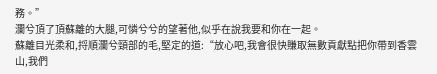務。”
瀾兮頂了頂蘇離的大腿,可憐兮兮的望著他,似乎在說我要和你在一起。
蘇離目光柔和,捋順瀾兮頸部的毛,堅定的道:“放心吧,我會很快賺取無數貢獻點把你帶到香雲山,我們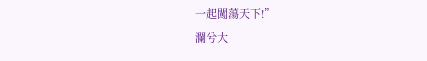一起闖蕩天下!”
瀾兮大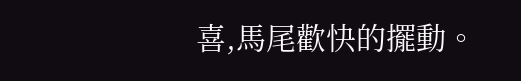喜,馬尾歡快的擺動。